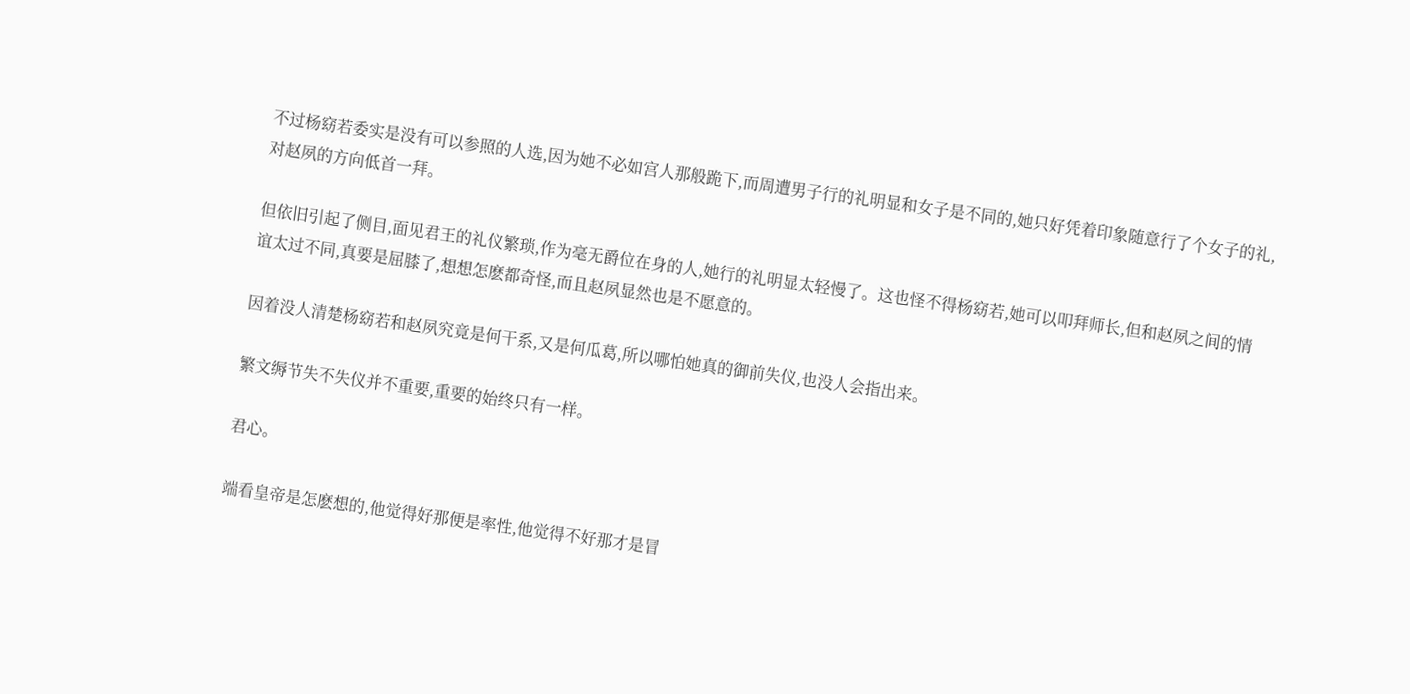不过杨窈若委实是没有可以参照的人选,因为她不必如宫人那般跪下,而周遭男子行的礼明显和女子是不同的,她只好凭着印象随意行了个女子的礼,对赵夙的方向低首一拜。

但依旧引起了侧目,面见君王的礼仪繁琐,作为毫无爵位在身的人,她行的礼明显太轻慢了。这也怪不得杨窈若,她可以叩拜师长,但和赵夙之间的情谊太过不同,真要是屈膝了,想想怎麽都奇怪,而且赵夙显然也是不愿意的。

因着没人清楚杨窈若和赵夙究竟是何干系,又是何瓜葛,所以哪怕她真的御前失仪,也没人会指出来。

繁文缛节失不失仪并不重要,重要的始终只有一样。

君心。

端看皇帝是怎麽想的,他觉得好那便是率性,他觉得不好那才是冒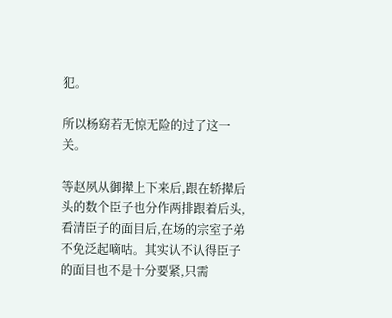犯。

所以杨窈若无惊无险的过了这一关。

等赵夙从御撵上下来后,跟在轿撵后头的数个臣子也分作两排跟着后头,看清臣子的面目后,在场的宗室子弟不免泛起嘀咕。其实认不认得臣子的面目也不是十分要紧,只需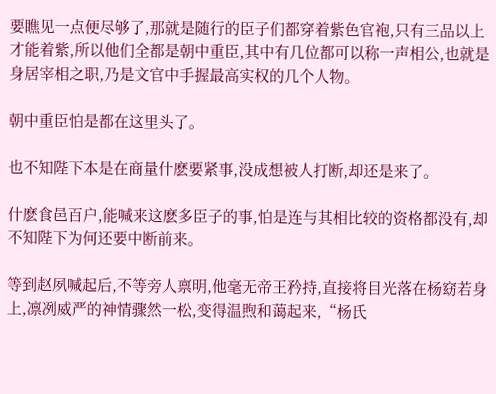要瞧见一点便尽够了,那就是随行的臣子们都穿着紫色官袍,只有三品以上才能着紫,所以他们全都是朝中重臣,其中有几位都可以称一声相公,也就是身居宰相之职,乃是文官中手握最高实权的几个人物。

朝中重臣怕是都在这里头了。

也不知陛下本是在商量什麽要紧事,没成想被人打断,却还是来了。

什麽食邑百户,能喊来这麽多臣子的事,怕是连与其相比较的资格都没有,却不知陛下为何还要中断前来。

等到赵夙喊起后,不等旁人禀明,他毫无帝王矜持,直接将目光落在杨窈若身上,凛冽威严的神情骤然一松,变得温煦和蔼起来,“杨氏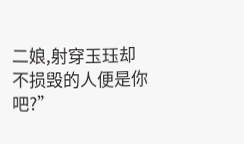二娘,射穿玉珏却不损毁的人便是你吧?”